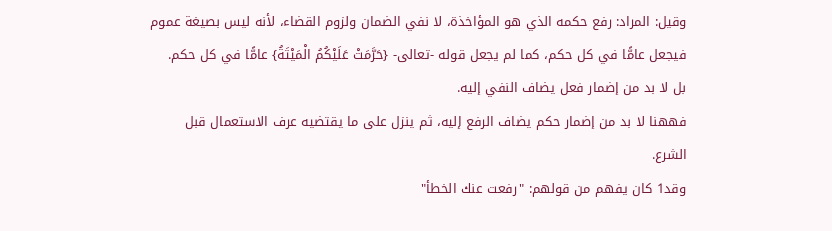وقيل: المراد: رفع حكمه الذي هو المؤاخذة، لا نفي الضمان ولزوم القضاء، لأنه ليس بصيغة عموم فيجعل عامًّا في كل حكم، كما لم يجعل قوله -تعالى- {حَرَّمَتْ عَلَيْكُمُ الْمَيْتَةُ} عامًّا في كل حكم.
بل لا بد من إضمار فعل يضاف النفي إليه.
فههنا لا بد من إضمار حكم يضاف الرفع إليه، ثم ينزل على ما يقتضيه عرف الاستعمال قبل الشرع.
وقد1 كان يفهم من قولهم: "رفعت عنك الخطأ"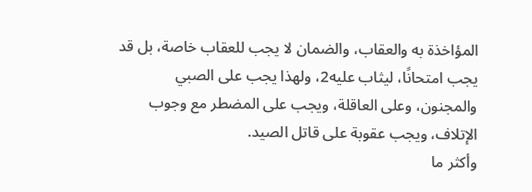المؤاخذة به والعقاب، والضمان لا يجب للعقاب خاصة، بل قد يجب امتحانًا، ليثاب عليه2، ولهذا يجب على الصبي والمجنون، وعلى العاقلة، ويجب على المضطر مع وجوب الإتلاف، ويجب عقوبة على قاتل الصيد.
وأكثر ما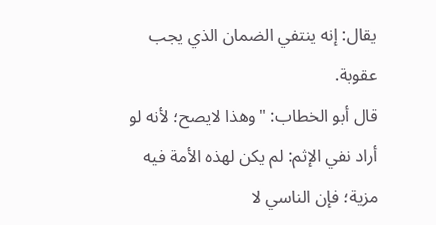يقال: إنه ينتفي الضمان الذي يجب عقوبة.
قال أبو الخطاب: "وهذا لايصح؛ لأنه لو أراد نفي الإثم: لم يكن لهذه الأمة فيه مزية؛ فإن الناسي لا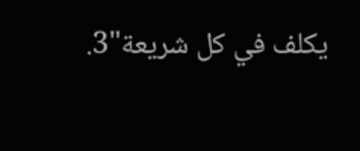يكلف في كل شريعة"3.